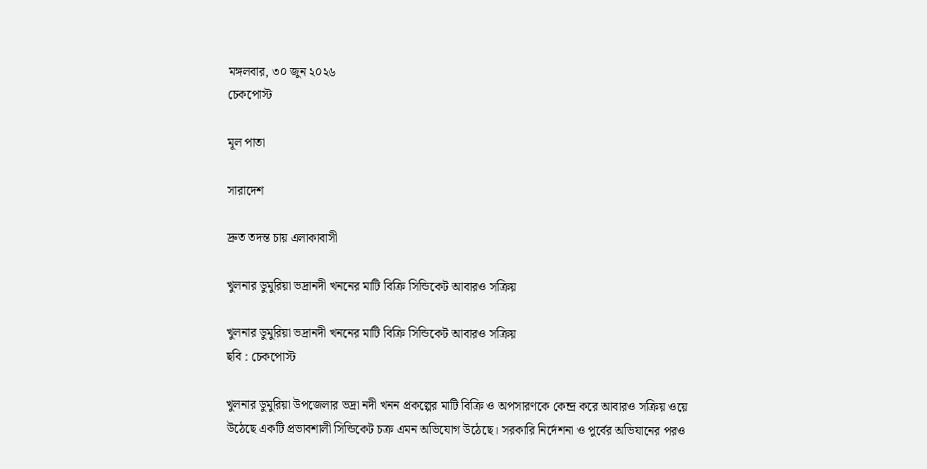মঙ্গলবার, ৩০ জুন ২০২৬
চেকপোস্ট

মূল পাতা

সারাদেশ

দ্রুত তদন্ত চায় এলাকাবাসী

খুলনার ডুমুরিয়া ভদ্রানদী খননের মাটি বিক্রি সিন্ডিকেট আবারও সক্রিয়

খুলনার ডুমুরিয়া ভদ্রানদী খননের মাটি বিক্রি সিন্ডিকেট আবারও সক্রিয়
ছবি : চেকপোস্ট

খুলনার ডুমুরিয়া উপজেলার ভদ্রা নদী খনন প্রকল্পের মাটি বিক্রি ও অপসারণকে কেন্দ্র করে আবারও সক্রিয় ওয়ে উঠেছে একটি প্রভাবশালী সিন্ডিকেট চক্র এমন অভিযোগ উঠেছে। সরকারি নির্দেশনা ও পুর্বের অভিযানের পরও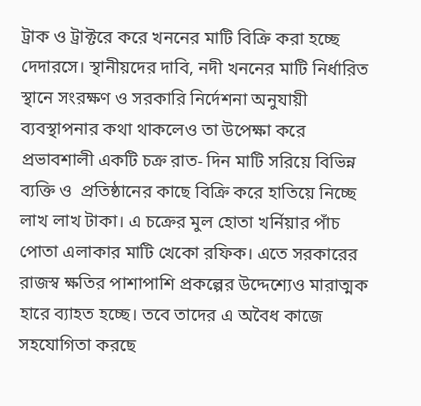ট্রাক ও ট্রাক্টরে করে খননের মাটি বিক্রি করা হচ্ছে দেদারসে। স্থানীয়দের দাবি, নদী খননের মাটি নির্ধারিত স্থানে সংরক্ষণ ও সরকারি নির্দেশনা অনুযায়ী ব্যবস্থাপনার কথা থাকলেও তা উপেক্ষা করে প্রভাবশালী একটি চক্র রাত- দিন মাটি সরিয়ে বিভিন্ন ব্যক্তি ও  প্রতিষ্ঠানের কাছে বিক্রি করে হাতিয়ে নিচ্ছে লাখ লাখ টাকা। এ চক্রের মুল হোতা খর্নিয়ার পাঁচ পোতা এলাকার মাটি খেকো রফিক। এতে সরকারের রাজস্ব ক্ষতির পাশাপাশি প্রকল্পের উদ্দেশ্যেও মারাত্মক হারে ব্যাহত হচ্ছে। তবে তাদের এ অবৈধ কাজে সহযোগিতা করছে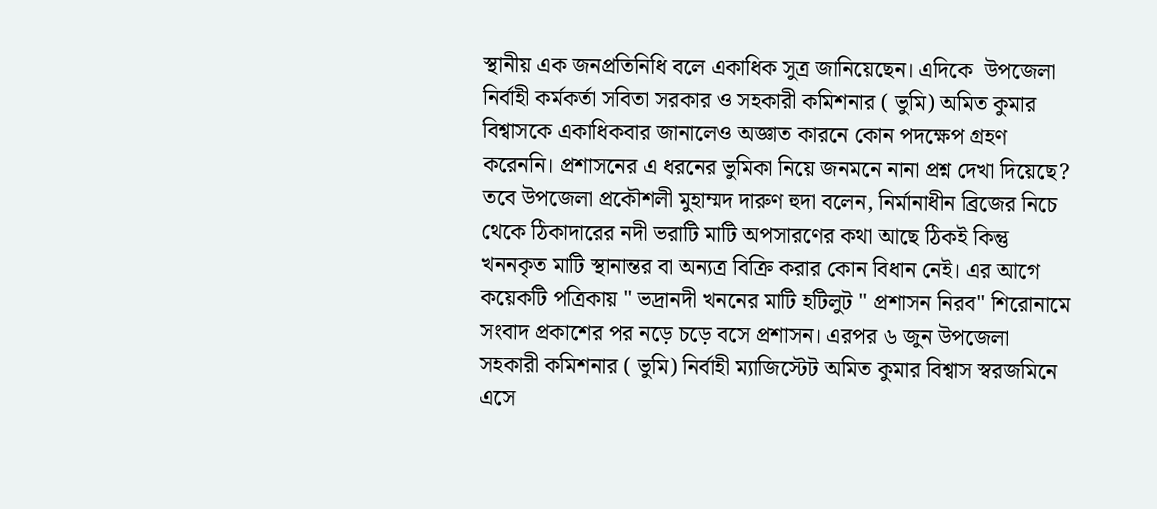স্থানীয় এক জনপ্রতিনিধি বলে একাধিক সুত্র জানিয়েছেন। এদিকে  উপজেলা নির্বাহী কর্মকর্তা সবিতা সরকার ও সহকারী কমিশনার ( ভুমি) অমিত কুমার বিশ্বাসকে একাধিকবার জানালেও অজ্ঞাত কারনে কোন পদক্ষেপ গ্রহণ করেননি। প্রশাসনের এ ধরনের ভুমিকা নিয়ে জনমনে নানা প্রশ্ন দেখা দিয়েছে? তবে উপজেলা প্রকৌশলী মুহাম্মদ দারুণ হুদা বলেন, নির্মানাধীন ব্রিজের নিচে থেকে ঠিকাদারের নদী ভরাটি মাটি অপসারণের কথা আছে ঠিকই কিন্তু খননকৃত মাটি স্থানান্তর বা অন্যত্র বিক্রি করার কোন বিধান নেই। এর আগে কয়েকটি পত্রিকায় " ভদ্রানদী খননের মাটি হটিলুট " প্রশাসন নিরব" শিরোনামে সংবাদ প্রকাশের পর নড়ে চড়ে বসে প্রশাসন। এরপর ৬ জুন উপজেলা সহকারী কমিশনার ( ভুমি) নির্বাহী ম্যাজিস্টেট অমিত কুমার বিশ্বাস স্বরজমিনে এসে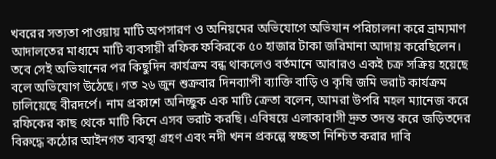খবরের সত্যতা পাওয়ায় মাটি অপসারণ ও অনিয়মের অভিযোগে অভিযান পরিচালনা করে ভ্রাম্যমাণ আদালতের মাধ্যমে মাটি ব্যবসায়ী রফিক ফকিরকে ৫০ হাজার টাকা জরিমানা আদায় করেছিলেন। তবে সেই অভিযানের পর কিছুদিন কার্যক্রম বন্ধ থাকলেও বর্তমানে আবারও একই চক্র সক্রিয় হয়েছে বলে অভিযোগ উঠেছে। গত ২৬ জুন শুক্রবার দিনব্যাপী ব্যাক্তি বাড়ি ও কৃষি জমি ভরাট কার্যক্রম চালিয়েছে বীরদর্পে। নাম প্রকাশে অনিচ্ছুক এক মাটি ক্রেতা বলেন, আমরা উপরি মহল ম্যানেজ করে রফিকের কাছ থেকে মাটি কিনে এসব ভরাট করছি। এবিষয়ে এলাকাবাসী দ্রুত তদন্ত করে জড়িতদের বিরুদ্ধে কঠোর আইনগত ব্যবস্থা গ্রহণ এবং নদী খনন প্রকল্পে স্বচ্ছতা নিশ্চিত করার দাবি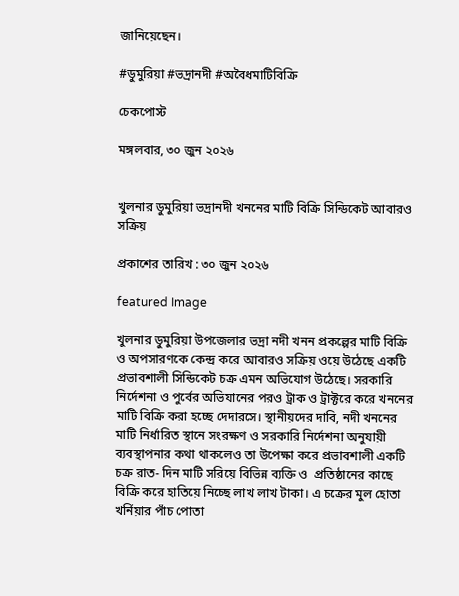জানিয়েছেন।

#ডুমুরিয়া #ভদ্রানদী #অবৈধমাটিবিক্রি

চেকপোস্ট

মঙ্গলবার, ৩০ জুন ২০২৬


খুলনার ডুমুরিয়া ভদ্রানদী খননের মাটি বিক্রি সিন্ডিকেট আবারও সক্রিয়

প্রকাশের তারিখ : ৩০ জুন ২০২৬

featured Image

খুলনার ডুমুরিয়া উপজেলার ভদ্রা নদী খনন প্রকল্পের মাটি বিক্রি ও অপসারণকে কেন্দ্র করে আবারও সক্রিয় ওয়ে উঠেছে একটি প্রভাবশালী সিন্ডিকেট চক্র এমন অভিযোগ উঠেছে। সরকারি নির্দেশনা ও পুর্বের অভিযানের পরও ট্রাক ও ট্রাক্টরে করে খননের মাটি বিক্রি করা হচ্ছে দেদারসে। স্থানীয়দের দাবি, নদী খননের মাটি নির্ধারিত স্থানে সংরক্ষণ ও সরকারি নির্দেশনা অনুযায়ী ব্যবস্থাপনার কথা থাকলেও তা উপেক্ষা করে প্রভাবশালী একটি চক্র রাত- দিন মাটি সরিয়ে বিভিন্ন ব্যক্তি ও  প্রতিষ্ঠানের কাছে বিক্রি করে হাতিয়ে নিচ্ছে লাখ লাখ টাকা। এ চক্রের মুল হোতা খর্নিয়ার পাঁচ পোতা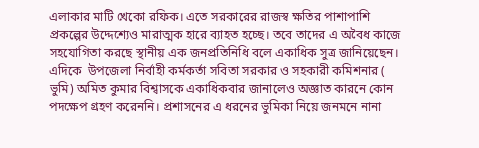এলাকার মাটি খেকো রফিক। এতে সরকারের রাজস্ব ক্ষতির পাশাপাশি প্রকল্পের উদ্দেশ্যেও মারাত্মক হারে ব্যাহত হচ্ছে। তবে তাদের এ অবৈধ কাজে সহযোগিতা করছে স্থানীয় এক জনপ্রতিনিধি বলে একাধিক সুত্র জানিয়েছেন। এদিকে  উপজেলা নির্বাহী কর্মকর্তা সবিতা সরকার ও সহকারী কমিশনার ( ভুমি) অমিত কুমার বিশ্বাসকে একাধিকবার জানালেও অজ্ঞাত কারনে কোন পদক্ষেপ গ্রহণ করেননি। প্রশাসনের এ ধরনের ভুমিকা নিয়ে জনমনে নানা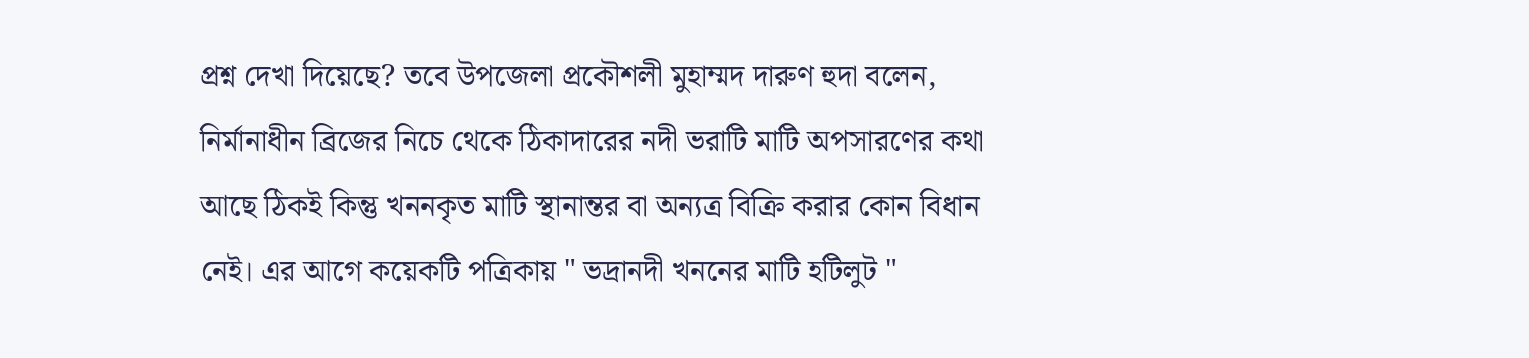প্রশ্ন দেখা দিয়েছে? তবে উপজেলা প্রকৌশলী মুহাম্মদ দারুণ হুদা বলেন, নির্মানাধীন ব্রিজের নিচে থেকে ঠিকাদারের নদী ভরাটি মাটি অপসারণের কথা আছে ঠিকই কিন্তু খননকৃত মাটি স্থানান্তর বা অন্যত্র বিক্রি করার কোন বিধান নেই। এর আগে কয়েকটি পত্রিকায় " ভদ্রানদী খননের মাটি হটিলুট "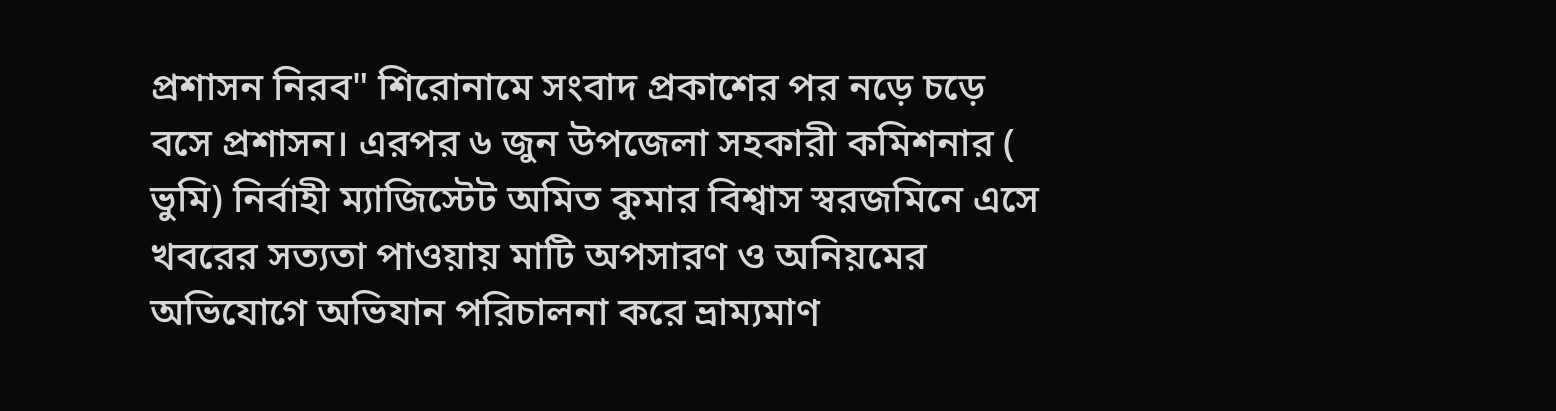প্রশাসন নিরব" শিরোনামে সংবাদ প্রকাশের পর নড়ে চড়ে বসে প্রশাসন। এরপর ৬ জুন উপজেলা সহকারী কমিশনার ( ভুমি) নির্বাহী ম্যাজিস্টেট অমিত কুমার বিশ্বাস স্বরজমিনে এসে খবরের সত্যতা পাওয়ায় মাটি অপসারণ ও অনিয়মের অভিযোগে অভিযান পরিচালনা করে ভ্রাম্যমাণ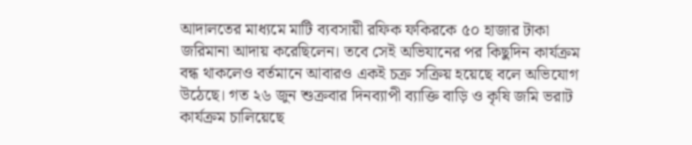আদালতের মাধ্যমে মাটি ব্যবসায়ী রফিক ফকিরকে ৫০ হাজার টাকা জরিমানা আদায় করেছিলেন। তবে সেই অভিযানের পর কিছুদিন কার্যক্রম বন্ধ থাকলেও বর্তমানে আবারও একই চক্র সক্রিয় হয়েছে বলে অভিযোগ উঠেছে। গত ২৬ জুন শুক্রবার দিনব্যাপী ব্যাক্তি বাড়ি ও কৃষি জমি ভরাট কার্যক্রম চালিয়েছে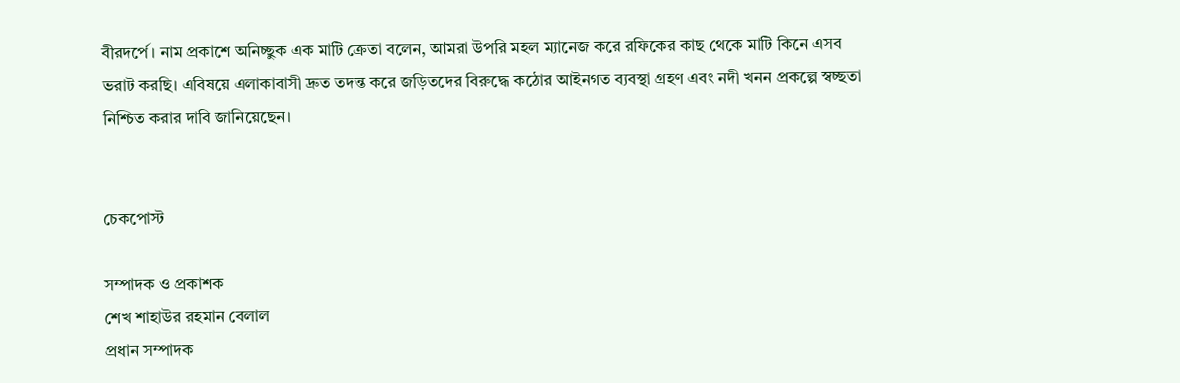বীরদর্পে। নাম প্রকাশে অনিচ্ছুক এক মাটি ক্রেতা বলেন, আমরা উপরি মহল ম্যানেজ করে রফিকের কাছ থেকে মাটি কিনে এসব ভরাট করছি। এবিষয়ে এলাকাবাসী দ্রুত তদন্ত করে জড়িতদের বিরুদ্ধে কঠোর আইনগত ব্যবস্থা গ্রহণ এবং নদী খনন প্রকল্পে স্বচ্ছতা নিশ্চিত করার দাবি জানিয়েছেন।


চেকপোস্ট

সম্পাদক ও প্রকাশক
শেখ শাহাউর রহমান বেলাল
প্রধান সম্পাদক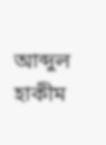আব্দুল হাকীম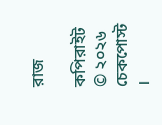রাজ

কপিরাইট © ২০২৬ চেকপোস্ট ।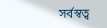সর্বস্বত্ব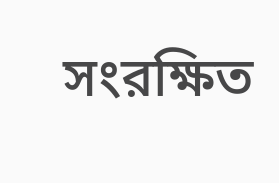সংরক্ষিত